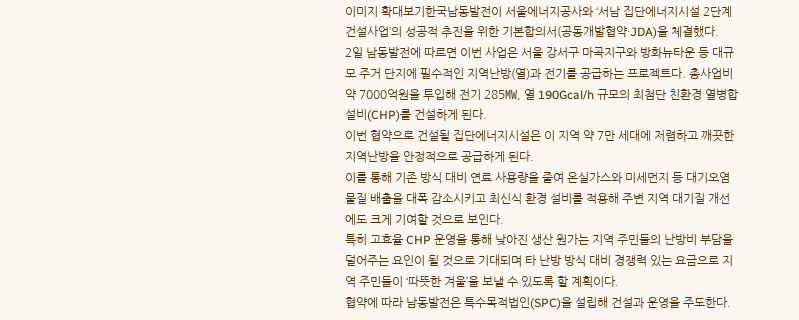이미지 확대보기한국남동발전이 서울에너지공사와 ‘서남 집단에너지시설 2단계 건설사업’의 성공적 추진을 위한 기본합의서(공동개발협약·JDA)을 체결했다.
2일 남동발전에 따르면 이번 사업은 서울 강서구 마곡지구와 방화뉴타운 등 대규모 주거 단지에 필수적인 지역난방(열)과 전기를 공급하는 프로젝트다. 총사업비 약 7000억원을 투입해 전기 285㎿, 열 190Gcal/h 규모의 최첨단 친환경 열병합설비(CHP)를 건설하게 된다.
이번 협약으로 건설될 집단에너지시설은 이 지역 약 7만 세대에 저렴하고 깨끗한 지역난방을 안정적으로 공급하게 된다.
이를 통해 기존 방식 대비 연료 사용량을 줄여 온실가스와 미세먼지 등 대기오염 물질 배출을 대폭 감소시키고 최신식 환경 설비를 적용해 주변 지역 대기질 개선에도 크게 기여할 것으로 보인다.
특히 고효율 CHP 운영을 통해 낮아진 생산 원가는 지역 주민들의 난방비 부담을 덜어주는 요인이 될 것으로 기대되며 타 난방 방식 대비 경쟁력 있는 요금으로 지역 주민들이 ‘따뜻한 겨울’을 보낼 수 있도록 할 계획이다.
협약에 따라 남동발전은 특수목적법인(SPC)을 설립해 건설과 운영을 주도한다.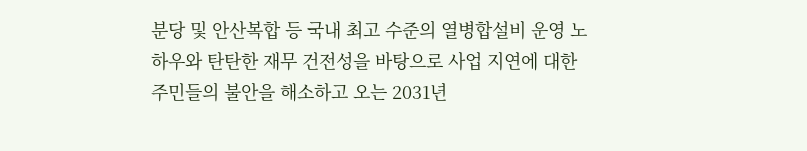분당 및 안산복합 등 국내 최고 수준의 열병합설비 운영 노하우와 탄탄한 재무 건전성을 바탕으로 사업 지연에 대한 주민들의 불안을 해소하고 오는 2031년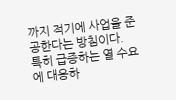까지 적기에 사업을 준공한다는 방침이다.
특히 급증하는 열 수요에 대응하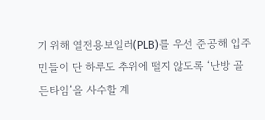기 위해 열전용보일러(PLB)를 우선 준공해 입주민들이 단 하루도 추위에 떨지 않도록 ‘난방 골든타임’을 사수할 계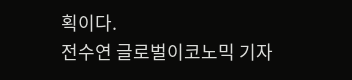획이다.
전수연 글로벌이코노믹 기자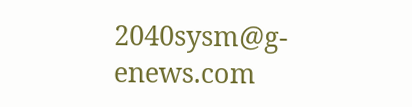2040sysm@g-enews.com